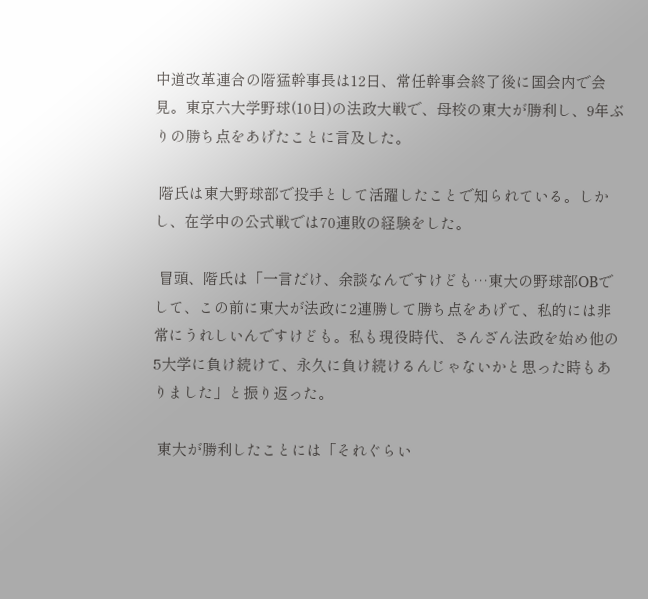中道改革連合の階猛幹事長は12日、常任幹事会終了後に国会内で会見。東京六大学野球(10日)の法政大戦で、母校の東大が勝利し、9年ぶりの勝ち点をあげたことに言及した。

 階氏は東大野球部で投手として活躍したことで知られている。しかし、在学中の公式戦では70連敗の経験をした。

 冒頭、階氏は「一言だけ、余談なんですけども…東大の野球部OBでして、この前に東大が法政に2連勝して勝ち点をあげて、私的には非常にうれしいんですけども。私も現役時代、さんざん法政を始め他の5大学に負け続けて、永久に負け続けるんじゃないかと思った時もありました」と振り返った。

 東大が勝利したことには「それぐらい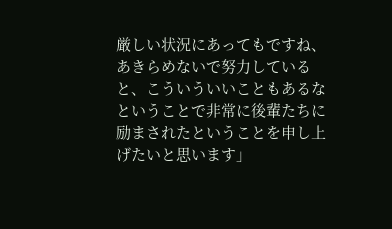厳しい状況にあってもですね、あきらめないで努力していると、こういういいこともあるなということで非常に後輩たちに励まされたということを申し上げたいと思います」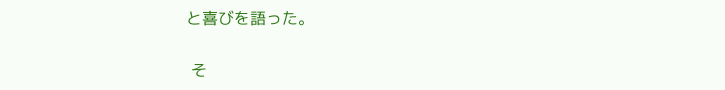と喜びを語った。

 そ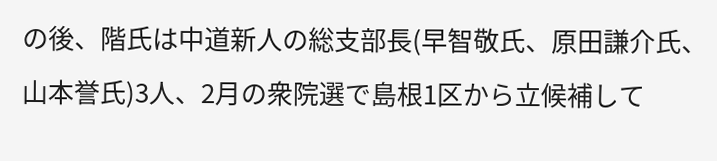の後、階氏は中道新人の総支部長(早智敬氏、原田謙介氏、山本誉氏)3人、2月の衆院選で島根1区から立候補して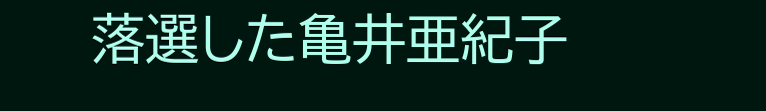落選した亀井亜紀子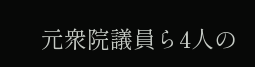元衆院議員ら4人の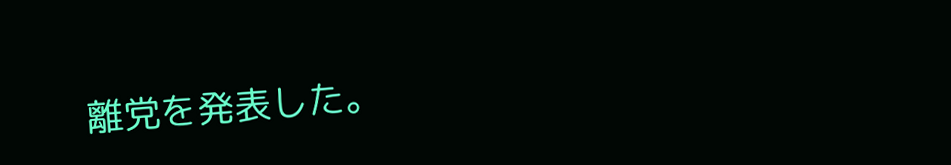離党を発表した。